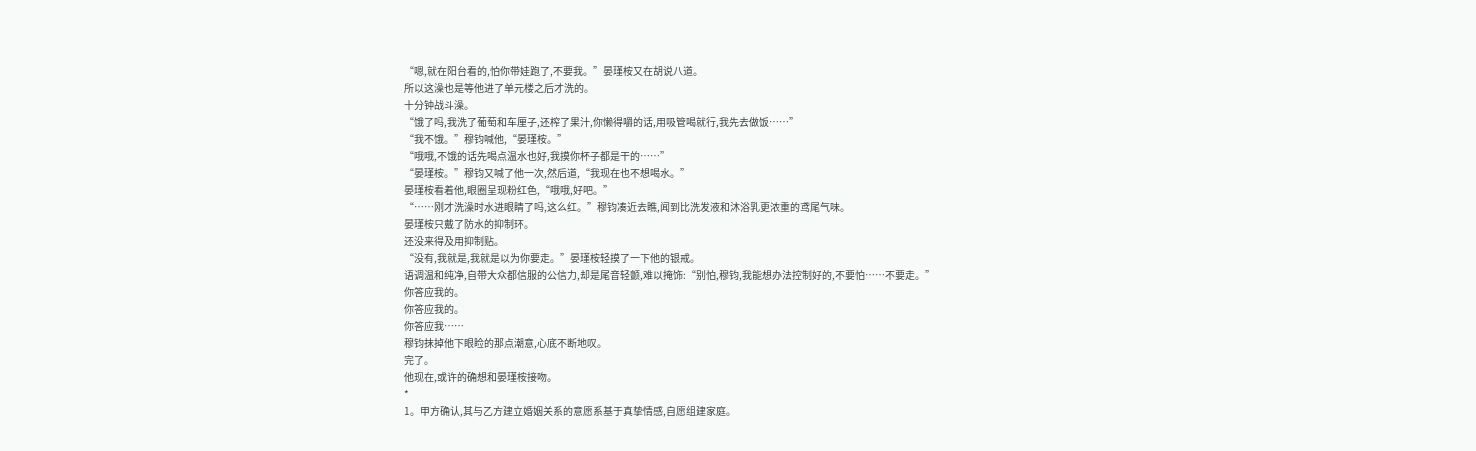“嗯,就在阳台看的,怕你带娃跑了,不要我。”晏瑾桉又在胡说八道。
所以这澡也是等他进了单元楼之后才洗的。
十分钟战斗澡。
“饿了吗,我洗了葡萄和车厘子,还榨了果汁,你懒得嚼的话,用吸管喝就行,我先去做饭……”
“我不饿。”穆钧喊他,“晏瑾桉。”
“哦哦,不饿的话先喝点温水也好,我摸你杯子都是干的……”
“晏瑾桉。”穆钧又喊了他一次,然后道,“我现在也不想喝水。”
晏瑾桉看着他,眼圈呈现粉红色,“哦哦,好吧。”
“……刚才洗澡时水进眼睛了吗,这么红。”穆钧凑近去瞧,闻到比洗发液和沐浴乳更浓重的鸢尾气味。
晏瑾桉只戴了防水的抑制环。
还没来得及用抑制贴。
“没有,我就是,我就是以为你要走。”晏瑾桉轻摸了一下他的银戒。
语调温和纯净,自带大众都信服的公信力,却是尾音轻颤,难以掩饰:“别怕,穆钧,我能想办法控制好的,不要怕……不要走。”
你答应我的。
你答应我的。
你答应我……
穆钧抹掉他下眼睑的那点潮意,心底不断地叹。
完了。
他现在,或许的确想和晏瑾桉接吻。
*
1。甲方确认,其与乙方建立婚姻关系的意愿系基于真挚情感,自愿组建家庭。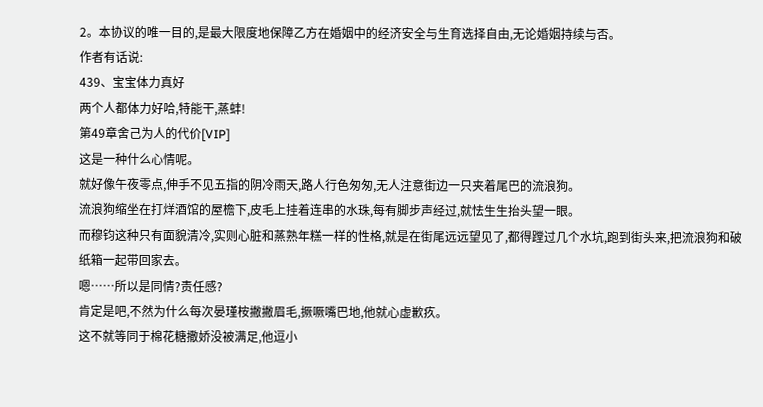2。本协议的唯一目的,是最大限度地保障乙方在婚姻中的经济安全与生育选择自由,无论婚姻持续与否。
作者有话说:
439、宝宝体力真好
两个人都体力好哈,特能干,蒸蚌!
第49章舍己为人的代价[VIP]
这是一种什么心情呢。
就好像午夜零点,伸手不见五指的阴冷雨天,路人行色匆匆,无人注意街边一只夹着尾巴的流浪狗。
流浪狗缩坐在打烊酒馆的屋檐下,皮毛上挂着连串的水珠,每有脚步声经过,就怯生生抬头望一眼。
而穆钧这种只有面貌清冷,实则心脏和蒸熟年糕一样的性格,就是在街尾远远望见了,都得蹚过几个水坑,跑到街头来,把流浪狗和破纸箱一起带回家去。
嗯……所以是同情?责任感?
肯定是吧,不然为什么每次晏瑾桉撇撇眉毛,撅噘嘴巴地,他就心虚歉疚。
这不就等同于棉花糖撒娇没被满足,他逗小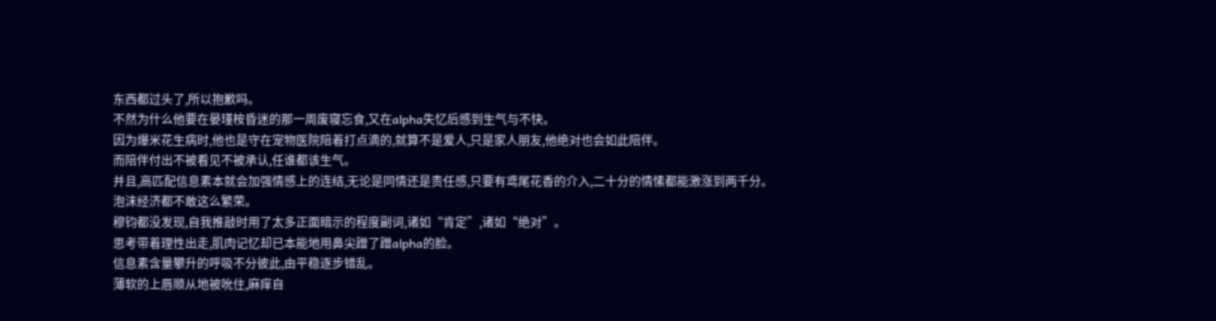东西都过头了,所以抱歉吗。
不然为什么他要在晏瑾桉昏迷的那一周废寝忘食,又在alpha失忆后感到生气与不快。
因为爆米花生病时,他也是守在宠物医院陪着打点滴的,就算不是爱人,只是家人朋友,他绝对也会如此陪伴。
而陪伴付出不被看见不被承认,任谁都该生气。
并且,高匹配信息素本就会加强情感上的连结,无论是同情还是责任感,只要有鸢尾花香的介入,二十分的情愫都能激涨到两千分。
泡沫经济都不敢这么繁荣。
穆钧都没发现,自我推敲时用了太多正面暗示的程度副词,诸如“肯定”,诸如“绝对”。
思考带着理性出走,肌肉记忆却已本能地用鼻尖蹭了蹭alpha的脸。
信息素含量攀升的呼吸不分彼此,由平稳逐步错乱。
薄软的上唇顺从地被吮住,麻痒自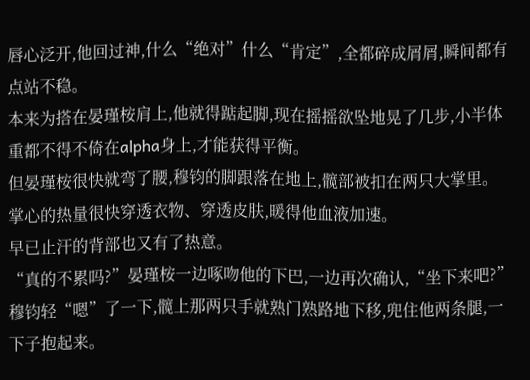唇心泛开,他回过神,什么“绝对”什么“肯定”,全都碎成屑屑,瞬间都有点站不稳。
本来为搭在晏瑾桉肩上,他就得踮起脚,现在摇摇欲坠地晃了几步,小半体重都不得不倚在alpha身上,才能获得平衡。
但晏瑾桉很快就弯了腰,穆钧的脚跟落在地上,髋部被扣在两只大掌里。
掌心的热量很快穿透衣物、穿透皮肤,暖得他血液加速。
早已止汗的背部也又有了热意。
“真的不累吗?”晏瑾桉一边啄吻他的下巴,一边再次确认,“坐下来吧?”
穆钧轻“嗯”了一下,髋上那两只手就熟门熟路地下移,兜住他两条腿,一下子抱起来。